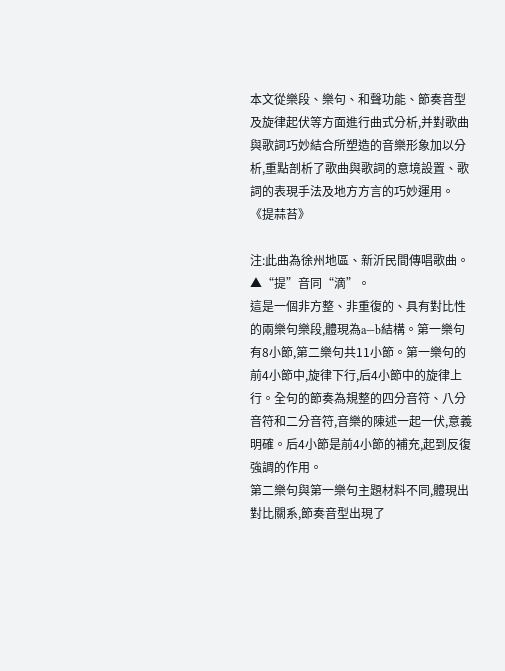本文從樂段、樂句、和聲功能、節奏音型及旋律起伏等方面進行曲式分析,并對歌曲與歌詞巧妙結合所塑造的音樂形象加以分析,重點剖析了歌曲與歌詞的意境設置、歌詞的表現手法及地方方言的巧妙運用。
《提蒜苔》

注:此曲為徐州地區、新沂民間傳唱歌曲。▲“提”音同“滴”。
這是一個非方整、非重復的、具有對比性的兩樂句樂段,體現為a—b結構。第一樂句有8小節,第二樂句共11小節。第一樂句的前4小節中,旋律下行,后4小節中的旋律上行。全句的節奏為規整的四分音符、八分音符和二分音符,音樂的陳述一起一伏,意義明確。后4小節是前4小節的補充,起到反復強調的作用。
第二樂句與第一樂句主題材料不同,體現出對比關系,節奏音型出現了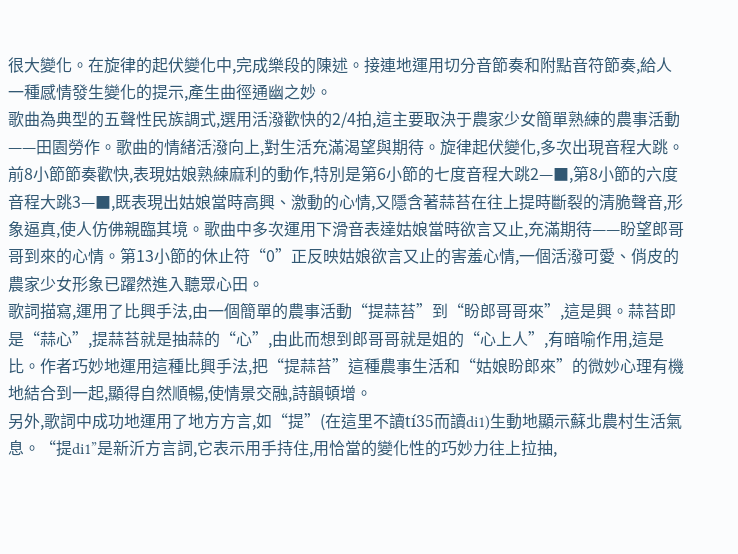很大變化。在旋律的起伏變化中,完成樂段的陳述。接連地運用切分音節奏和附點音符節奏,給人一種感情發生變化的提示,產生曲徑通幽之妙。
歌曲為典型的五聲性民族調式,選用活潑歡快的2/4拍,這主要取決于農家少女簡單熟練的農事活動——田園勞作。歌曲的情緒活潑向上,對生活充滿渴望與期待。旋律起伏變化,多次出現音程大跳。前8小節節奏歡快,表現姑娘熟練麻利的動作,特別是第6小節的七度音程大跳2—■,第8小節的六度音程大跳3—■,既表現出姑娘當時高興、激動的心情,又隱含著蒜苔在往上提時斷裂的清脆聲音,形象逼真,使人仿佛親臨其境。歌曲中多次運用下滑音表達姑娘當時欲言又止,充滿期待——盼望郎哥哥到來的心情。第13小節的休止符“0”正反映姑娘欲言又止的害羞心情,一個活潑可愛、俏皮的農家少女形象已躍然進入聽眾心田。
歌詞描寫,運用了比興手法,由一個簡單的農事活動“提蒜苔”到“盼郎哥哥來”,這是興。蒜苔即是“蒜心”,提蒜苔就是抽蒜的“心”,由此而想到郎哥哥就是姐的“心上人”,有暗喻作用,這是比。作者巧妙地運用這種比興手法,把“提蒜苔”這種農事生活和“姑娘盼郎來”的微妙心理有機地結合到一起,顯得自然順暢,使情景交融,詩韻頓增。
另外,歌詞中成功地運用了地方方言,如“提”(在這里不讀tí35而讀di1)生動地顯示蘇北農村生活氣息。“提di1”是新沂方言詞,它表示用手持住,用恰當的變化性的巧妙力往上拉抽,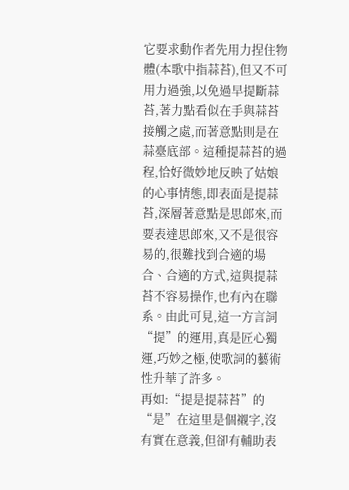它要求動作者先用力捏住物體(本歌中指蒜苔),但又不可用力過強,以免過早提斷蒜苔,著力點看似在手與蒜苔接觸之處,而著意點則是在蒜臺底部。這種提蒜苔的過程,恰好微妙地反映了姑娘的心事情態,即表面是提蒜苔,深層著意點是思郎來,而要表達思郎來,又不是很容易的,很難找到合適的場合、合適的方式,這與提蒜苔不容易操作,也有內在聯系。由此可見,這一方言詞“提”的運用,真是匠心獨運,巧妙之極,使歌詞的藝術性升華了許多。
再如:“提是提蒜苔”的“是”在這里是個襯字,沒有實在意義,但卻有輔助表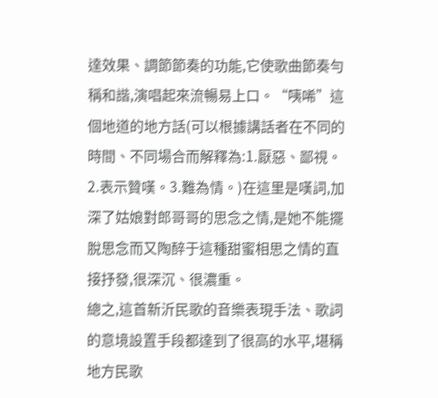達效果、調節節奏的功能,它使歌曲節奏勻稱和諧,演唱起來流暢易上口。“咦唏”這個地道的地方話(可以根據講話者在不同的時間、不同場合而解釋為:1.厭惡、鄙視。2.表示贊嘆。3.難為情。)在這里是嘆詞,加深了姑娘對郎哥哥的思念之情,是她不能擺脫思念而又陶醉于這種甜蜜相思之情的直接抒發,很深沉、很濃重。
總之,這首新沂民歌的音樂表現手法、歌詞的意境設置手段都達到了很高的水平,堪稱地方民歌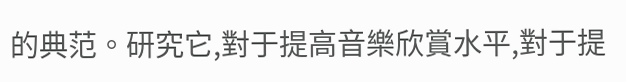的典范。研究它,對于提高音樂欣賞水平,對于提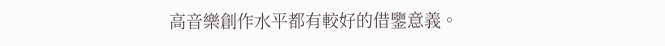高音樂創作水平都有較好的借鑒意義。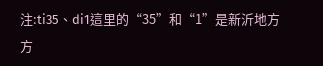注:ti35、di1這里的“35”和“1”是新沂地方方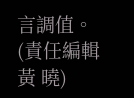言調值。
(責任編輯 黃 曉)